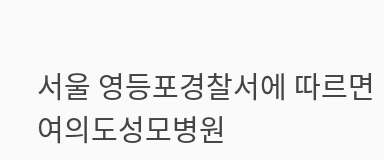서울 영등포경찰서에 따르면 여의도성모병원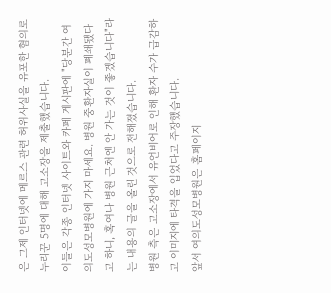은 그제 인터넷에 메르스 관련 허위사실을 유포한 혐의로 누리꾼 5명에 대해 고소장을 제출했습니다.
이들은 각종 인터넷 사이트와 카페 게시판에 "당분간 여의도성모병원에 가지 마세요. 병원 중환자실이 폐쇄됐다고 하니, 혹여나 병원 근처엔 안 가는 것이 좋겠습니다"라는 내용의 글을 올린 것으로 전해졌습니다.
병원 측은 고소장에서 유언비어로 인해 환자 수가 급감하고 이미지에 타격을 입었다고 주장했습니다.
앞서 여의도성모병원은 홈페이지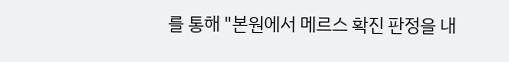를 통해 "본원에서 메르스 확진 판정을 내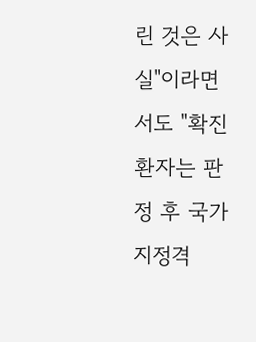린 것은 사실"이라면서도 "확진 환자는 판정 후 국가지정격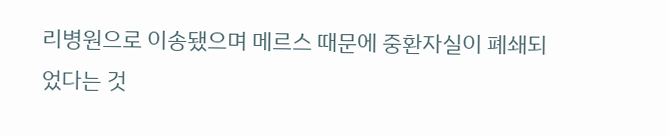리병원으로 이송됐으며 메르스 때문에 중환자실이 폐쇄되었다는 것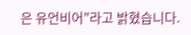은 유언비어"라고 밝혔습니다.